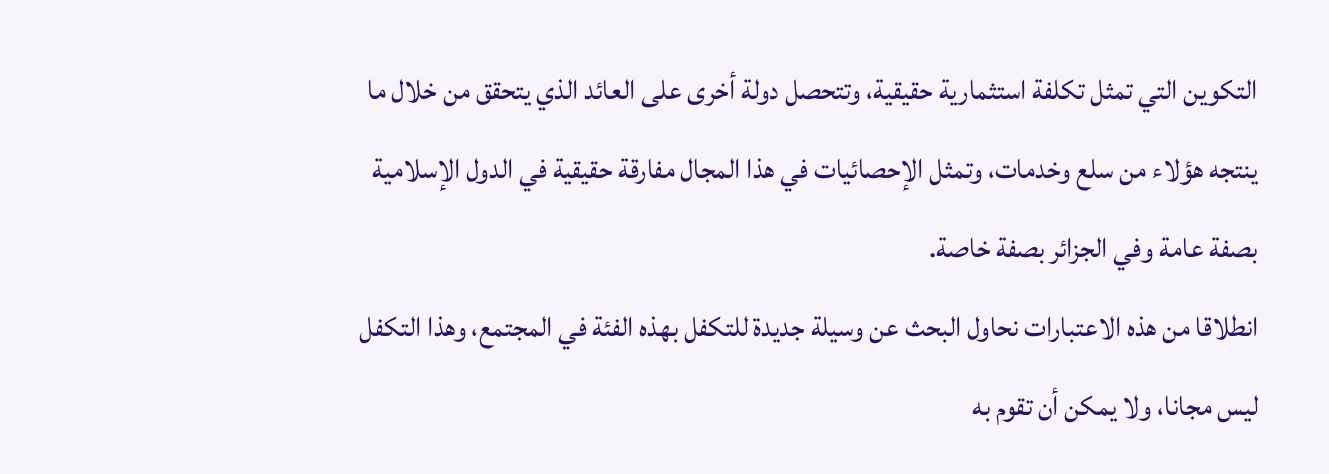التكوين التي تمثل تكلفة استثمارية حقيقية، وتتحصل دولة أخرى على العائد الذي يتحقق من خلال ما ينتجه هؤلاء من سلع وخدمات، وتمثل الإحصائيات في هذا المجال مفارقة حقيقية في الدول الإسلامية بصفة عامة وفي الجزائر بصفة خاصة.
انطلاقا من هذه الاعتبارات نحاول البحث عن وسيلة جديدة للتكفل بهذه الفئة في المجتمع، وهذا التكفل ليس مجانا، ولا يمكن أن تقوم به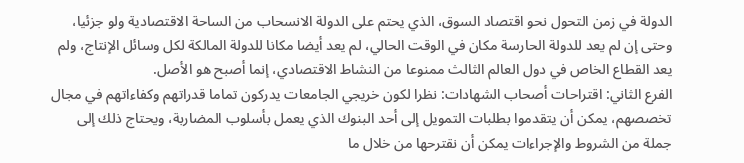الدولة في زمن التحول نحو اقتصاد السوق، الذي يحتم على الدولة الانسحاب من الساحة الاقتصادية ولو جزئيا، وحتى إن لم يعد للدولة الحارسة مكان في الوقت الحالي، لم يعد أيضا مكانا للدولة المالكة لكل وسائل الإنتاج، ولم يعد القطاع الخاص في دول العالم الثالث ممنوعا من النشاط الاقتصادي، إنما أصبح هو الأصل.
الفرع الثاني: اقتراحات أصحاب الشهادات: نظرا لكون خريجي الجامعات يدركون تماما قدراتهم وكفاءاتهم في مجال تخصصهم، يمكن أن يتقدموا بطلبات التمويل إلى أحد البنوك الذي يعمل بأسلوب المضاربة، ويحتاج ذلك إلى جملة من الشروط والإجراءات يمكن أن نقترحها من خلال ما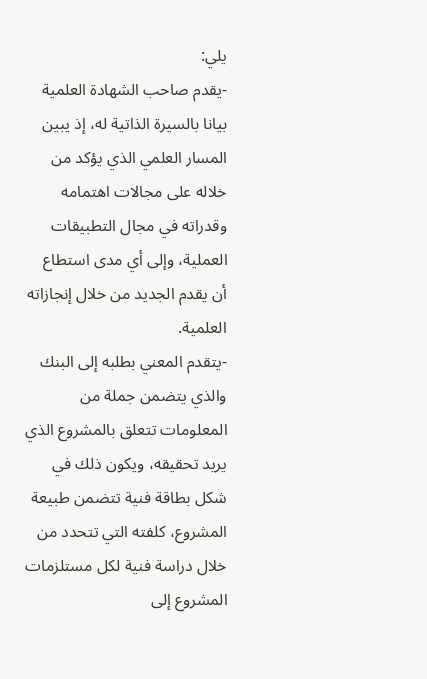يلي:
-يقدم صاحب الشهادة العلمية بيانا بالسيرة الذاتية له، إذ يبين المسار العلمي الذي يؤكد من خلاله على مجالات اهتمامه وقدراته في مجال التطبيقات العملية، وإلى أي مدى استطاع أن يقدم الجديد من خلال إنجازاته العلمية.
-يتقدم المعني بطلبه إلى البنك والذي يتضمن جملة من المعلومات تتعلق بالمشروع الذي يريد تحقيقه، ويكون ذلك في شكل بطاقة فنية تتضمن طبيعة المشروع، كلفته التي تتحدد من خلال دراسة فنية لكل مستلزمات المشروع إلى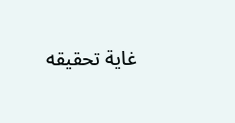غاية تحقيقه